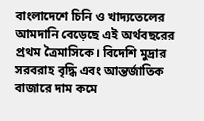বাংলাদেশে চিনি ও খাদ্যতেলের আমদানি বেড়েছে এই অর্থবছরের প্রথম ত্রৈমাসিকে। বিদেশি মুদ্রার সরবরাহ বৃদ্ধি এবং আন্তর্জাতিক বাজারে দাম কমে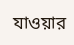যাওয়ার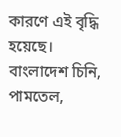কারণে এই বৃদ্ধি হয়েছে।
বাংলাদেশ চিনি, পামতেল,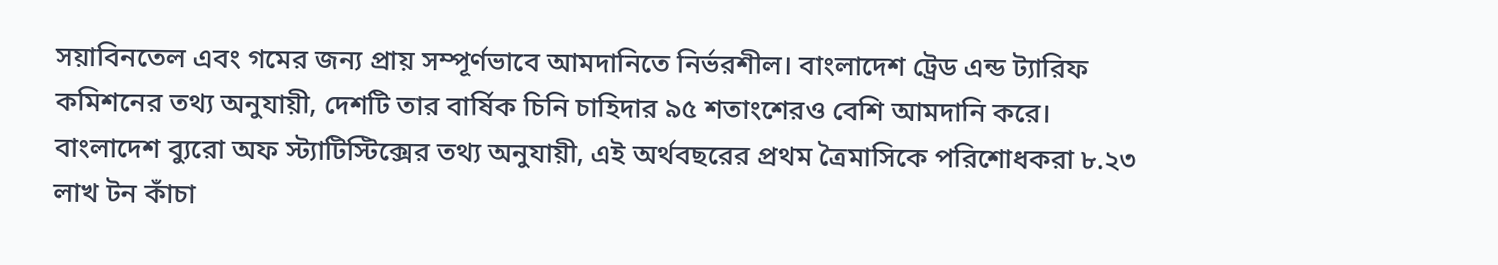সয়াবিনতেল এবং গমের জন্য প্রায় সম্পূর্ণভাবে আমদানিতে নির্ভরশীল। বাংলাদেশ ট্রেড এন্ড ট্যারিফ কমিশনের তথ্য অনুযায়ী, দেশটি তার বার্ষিক চিনি চাহিদার ৯৫ শতাংশেরও বেশি আমদানি করে।
বাংলাদেশ ব্যুরো অফ স্ট্যাটিস্টিক্সের তথ্য অনুযায়ী, এই অর্থবছরের প্রথম ত্রৈমাসিকে পরিশোধকরা ৮.২৩ লাখ টন কাঁচা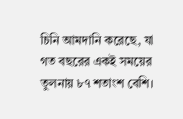চিনি আমদানি করেছে, যা গত বছরের একই সময়ের তুলনায় ৮৭ শতাংশ বেশি।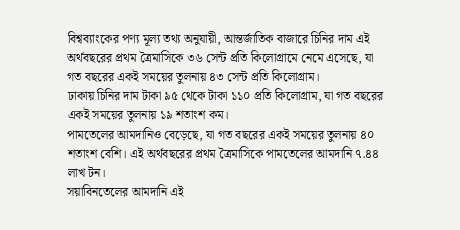বিশ্বব্যাংকের পণ্য মূল্য তথ্য অনুযায়ী, আন্তর্জাতিক বাজারে চিনির দাম এই অর্থবছরের প্রথম ত্রৈমাসিকে ৩৬ সেন্ট প্রতি কিলোগ্রামে নেমে এসেছে, যা গত বছরের একই সময়ের তুলনায় ৪৩ সেন্ট প্রতি কিলোগ্রাম।
ঢাকায় চিনির দাম টাকা ৯৫ থেকে টাকা ১১০ প্রতি কিলোগ্রাম, যা গত বছরের একই সময়ের তুলনায় ১৯ শতাংশ কম।
পামতেলের আমদানিও বেড়েছে, যা গত বছরের একই সময়ের তুলনায় ৪০ শতাংশ বেশি। এই অর্থবছরের প্রথম ত্রৈমাসিকে পামতেলের আমদানি ৭.৪৪ লাখ টন।
সয়াবিনতেলের আমদানি এই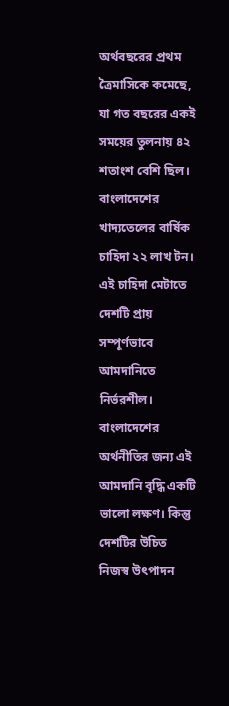অর্থবছরের প্রথম ত্রৈমাসিকে কমেছে, যা গত বছরের একই সময়ের তুলনায় ৪২ শতাংশ বেশি ছিল।
বাংলাদেশের খাদ্যতেলের বার্ষিক চাহিদা ২২ লাখ টন। এই চাহিদা মেটাতে দেশটি প্রায় সম্পূর্ণভাবে আমদানিতে নির্ভরশীল।
বাংলাদেশের অর্থনীতির জন্য এই আমদানি বৃদ্ধি একটি ভালো লক্ষণ। কিন্তু দেশটির উচিত নিজস্ব উৎপাদন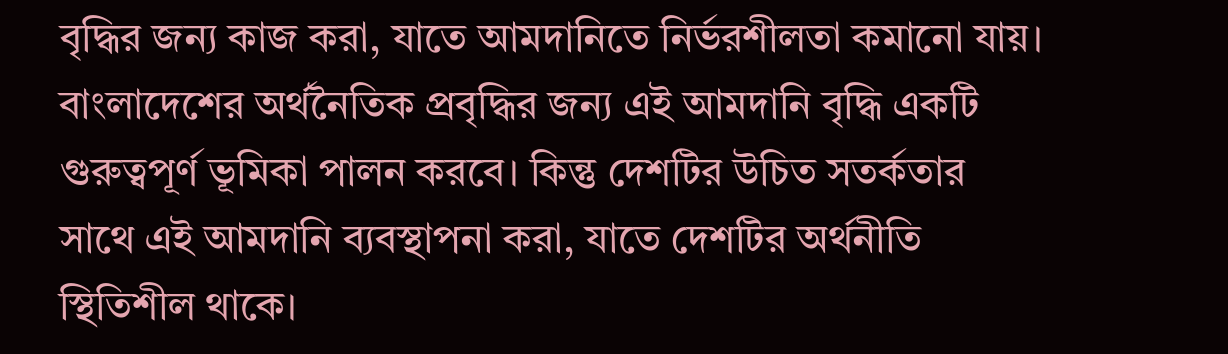বৃদ্ধির জন্য কাজ করা, যাতে আমদানিতে নির্ভরশীলতা কমানো যায়।
বাংলাদেশের অর্থনৈতিক প্রবৃদ্ধির জন্য এই আমদানি বৃদ্ধি একটি গুরুত্বপূর্ণ ভূমিকা পালন করবে। কিন্তু দেশটির উচিত সতর্কতার সাথে এই আমদানি ব্যবস্থাপনা করা, যাতে দেশটির অর্থনীতি স্থিতিশীল থাকে।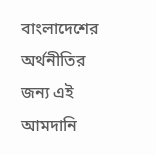বাংলাদেশের অর্থনীতির জন্য এই আমদানি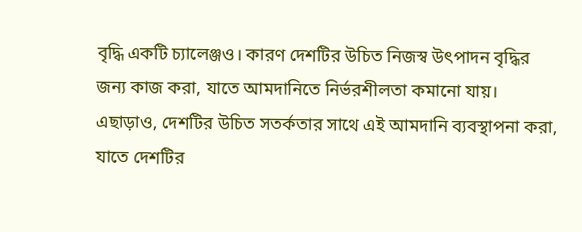বৃদ্ধি একটি চ্যালেঞ্জও। কারণ দেশটির উচিত নিজস্ব উৎপাদন বৃদ্ধির জন্য কাজ করা, যাতে আমদানিতে নির্ভরশীলতা কমানো যায়। এছাড়াও, দেশটির উচিত সতর্কতার সাথে এই আমদানি ব্যবস্থাপনা করা, যাতে দেশটির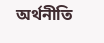অর্থনীতি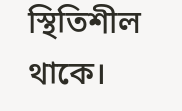স্থিতিশীল থাকে।